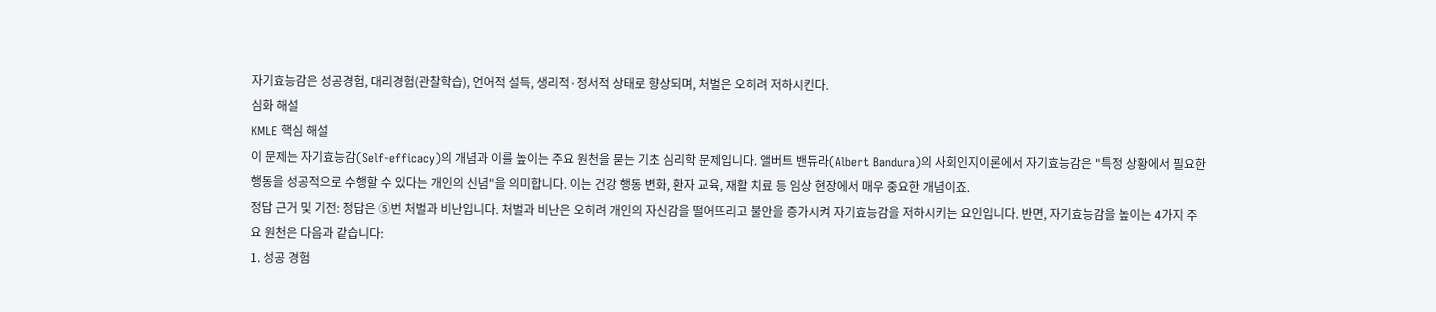자기효능감은 성공경험, 대리경험(관찰학습), 언어적 설득, 생리적·정서적 상태로 향상되며, 처벌은 오히려 저하시킨다.
심화 해설
KMLE 핵심 해설
이 문제는 자기효능감(Self-efficacy)의 개념과 이를 높이는 주요 원천을 묻는 기초 심리학 문제입니다. 앨버트 밴듀라(Albert Bandura)의 사회인지이론에서 자기효능감은 "특정 상황에서 필요한 행동을 성공적으로 수행할 수 있다는 개인의 신념"을 의미합니다. 이는 건강 행동 변화, 환자 교육, 재활 치료 등 임상 현장에서 매우 중요한 개념이죠.
정답 근거 및 기전: 정답은 ⑤번 처벌과 비난입니다. 처벌과 비난은 오히려 개인의 자신감을 떨어뜨리고 불안을 증가시켜 자기효능감을 저하시키는 요인입니다. 반면, 자기효능감을 높이는 4가지 주요 원천은 다음과 같습니다:
1. 성공 경험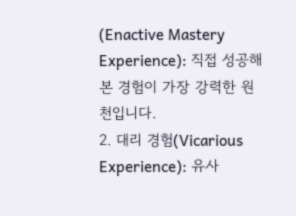(Enactive Mastery Experience): 직접 성공해본 경험이 가장 강력한 원천입니다.
2. 대리 경험(Vicarious Experience): 유사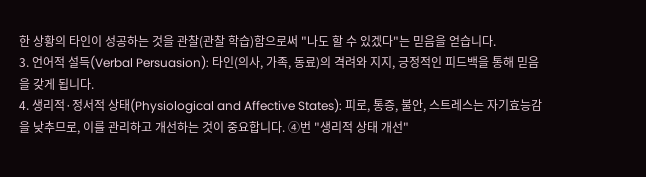한 상황의 타인이 성공하는 것을 관찰(관찰 학습)함으로써 "나도 할 수 있겠다"는 믿음을 얻습니다.
3. 언어적 설득(Verbal Persuasion): 타인(의사, 가족, 동료)의 격려와 지지, 긍정적인 피드백을 통해 믿음을 갖게 됩니다.
4. 생리적·정서적 상태(Physiological and Affective States): 피로, 통증, 불안, 스트레스는 자기효능감을 낮추므로, 이를 관리하고 개선하는 것이 중요합니다. ④번 "생리적 상태 개선"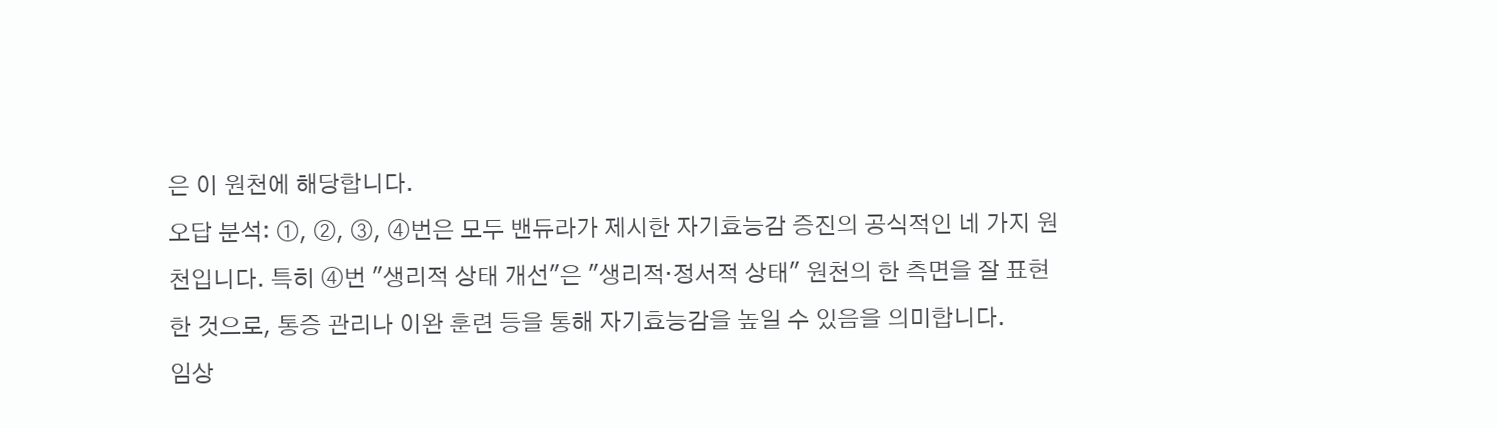은 이 원천에 해당합니다.
오답 분석: ①, ②, ③, ④번은 모두 밴듀라가 제시한 자기효능감 증진의 공식적인 네 가지 원천입니다. 특히 ④번 "생리적 상태 개선"은 "생리적·정서적 상태" 원천의 한 측면을 잘 표현한 것으로, 통증 관리나 이완 훈련 등을 통해 자기효능감을 높일 수 있음을 의미합니다.
임상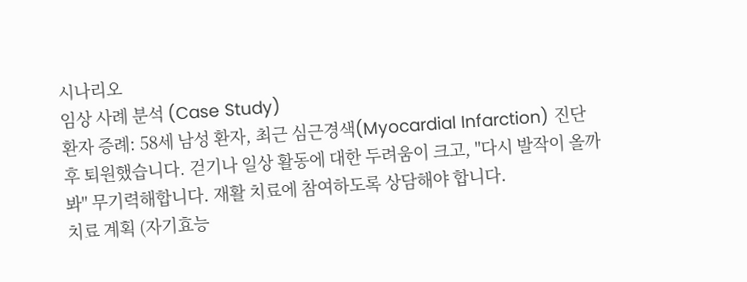시나리오
임상 사례 분석 (Case Study)
환자 증례: 58세 남성 환자, 최근 심근경색(Myocardial Infarction) 진단 후 퇴원했습니다. 걷기나 일상 활동에 대한 두려움이 크고, "다시 발작이 올까 봐" 무기력해합니다. 재활 치료에 참여하도록 상담해야 합니다.
치료 계획 (자기효능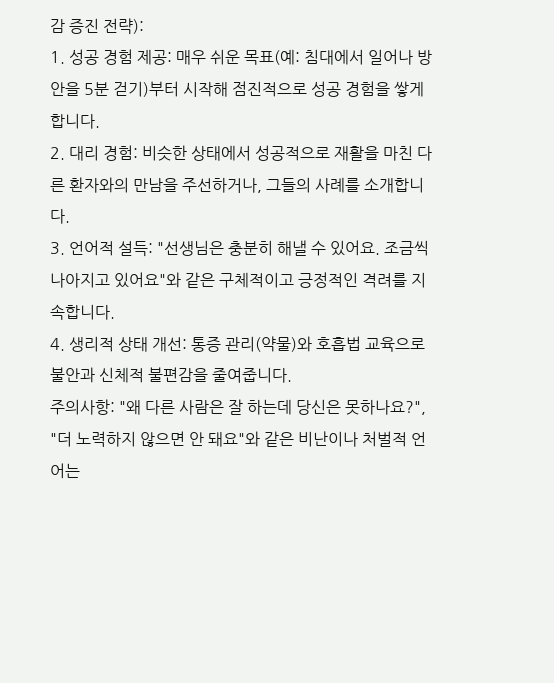감 증진 전략):
1. 성공 경험 제공: 매우 쉬운 목표(예: 침대에서 일어나 방 안을 5분 걷기)부터 시작해 점진적으로 성공 경험을 쌓게 합니다.
2. 대리 경험: 비슷한 상태에서 성공적으로 재활을 마친 다른 환자와의 만남을 주선하거나, 그들의 사례를 소개합니다.
3. 언어적 설득: "선생님은 충분히 해낼 수 있어요. 조금씩 나아지고 있어요"와 같은 구체적이고 긍정적인 격려를 지속합니다.
4. 생리적 상태 개선: 통증 관리(약물)와 호흡법 교육으로 불안과 신체적 불편감을 줄여줍니다.
주의사항: "왜 다른 사람은 잘 하는데 당신은 못하나요?", "더 노력하지 않으면 안 돼요"와 같은 비난이나 처벌적 언어는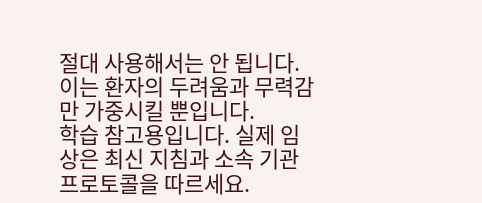절대 사용해서는 안 됩니다. 이는 환자의 두려움과 무력감만 가중시킬 뿐입니다.
학습 참고용입니다. 실제 임상은 최신 지침과 소속 기관 프로토콜을 따르세요.